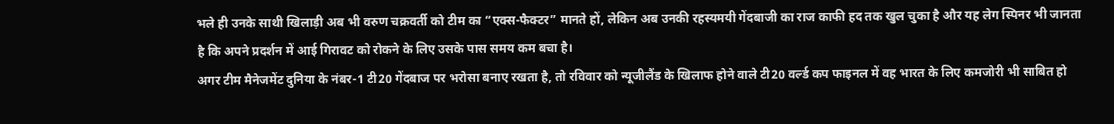भले ही उनके साथी खिलाड़ी अब भी वरुण चक्रवर्ती को टीम का “एक्स-फैक्टर” मानते हों, लेकिन अब उनकी रहस्यमयी गेंदबाजी का राज काफी हद तक खुल चुका है और यह लेग स्पिनर भी जानता है कि अपने प्रदर्शन में आई गिरावट को रोकने के लिए उसके पास समय कम बचा है।
अगर टीम मैनेजमेंट दुनिया के नंबर-1 टी20 गेंदबाज पर भरोसा बनाए रखता है, तो रविवार को न्यूजीलैंड के खिलाफ होने वाले टी20 वर्ल्ड कप फाइनल में वह भारत के लिए कमजोरी भी साबित हो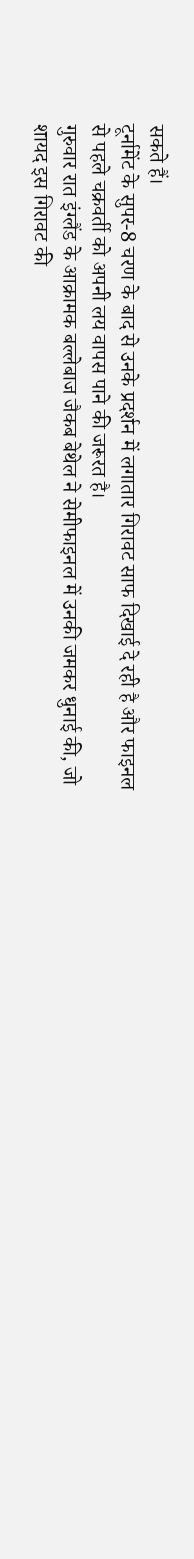सकते हैं।
टूर्नामेंट के सुपर-8 चरण के बाद से उनके प्रदर्शन में लगातार गिरावट साफ दिखाई दे रही है और फाइनल से पहले चक्रवर्ती को अपनी लय वापस पाने की जरूरत है।
गुरुवार रात इंग्लैंड के आक्रामक बल्लेबाज जैकब बेथेल ने सेमीफाइनल में उनकी जमकर धुनाई की, जो शायद इस गिरावट की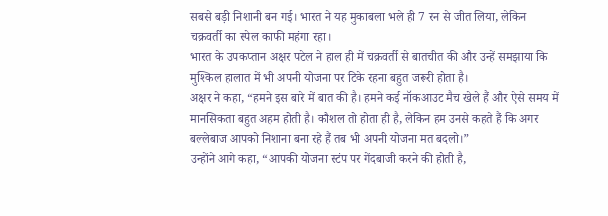सबसे बड़ी निशानी बन गई। भारत ने यह मुकाबला भले ही 7 रन से जीत लिया, लेकिन चक्रवर्ती का स्पेल काफी महंगा रहा।
भारत के उपकप्तान अक्षर पटेल ने हाल ही में चक्रवर्ती से बातचीत की और उन्हें समझाया कि मुश्किल हालात में भी अपनी योजना पर टिके रहना बहुत जरूरी होता है।
अक्षर ने कहा, “हमने इस बारे में बात की है। हमने कई नॉकआउट मैच खेले हैं और ऐसे समय में मानसिकता बहुत अहम होती है। कौशल तो होता ही है, लेकिन हम उनसे कहते हैं कि अगर बल्लेबाज आपको निशाना बना रहे हैं तब भी अपनी योजना मत बदलो।”
उन्होंने आगे कहा, “आपकी योजना स्टंप पर गेंदबाजी करने की होती है,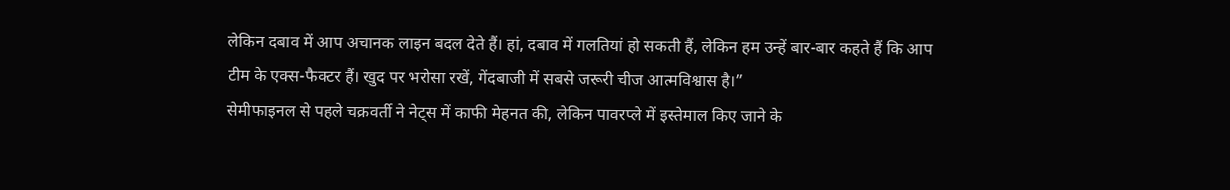लेकिन दबाव में आप अचानक लाइन बदल देते हैं। हां, दबाव में गलतियां हो सकती हैं, लेकिन हम उन्हें बार-बार कहते हैं कि आप टीम के एक्स-फैक्टर हैं। खुद पर भरोसा रखें, गेंदबाजी में सबसे जरूरी चीज आत्मविश्वास है।”
सेमीफाइनल से पहले चक्रवर्ती ने नेट्स में काफी मेहनत की, लेकिन पावरप्ले में इस्तेमाल किए जाने के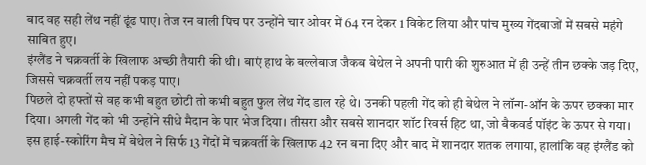बाद वह सही लेंथ नहीं ढूंढ पाए। तेज रन वाली पिच पर उन्होंने चार ओवर में 64 रन देकर 1 विकेट लिया और पांच मुख्य गेंदबाजों में सबसे महंगे साबित हुए।
इंग्लैंड ने चक्रवर्ती के खिलाफ अच्छी तैयारी की थी। बाएं हाथ के बल्लेबाज जैकब बेथेल ने अपनी पारी की शुरुआत में ही उन्हें तीन छक्के जड़ दिए, जिससे चक्रवर्ती लय नहीं पकड़ पाए।
पिछले दो हफ्तों से वह कभी बहुत छोटी तो कभी बहुत फुल लेंथ गेंद डाल रहे थे। उनकी पहली गेंद को ही बेथेल ने लॉन्ग-ऑन के ऊपर छक्का मार दिया। अगली गेंद को भी उन्होंने सीधे मैदान के पार भेज दिया। तीसरा और सबसे शानदार शॉट रिवर्स हिट था, जो बैकवर्ड पॉइंट के ऊपर से गया।
इस हाई-स्कोरिंग मैच में बेथेल ने सिर्फ 13 गेंदों में चक्रवर्ती के खिलाफ 42 रन बना दिए और बाद में शानदार शतक लगाया, हालांकि वह इंग्लैंड को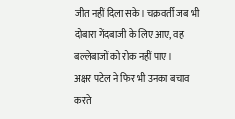जीत नहीं दिला सके। चक्रवर्ती जब भी दोबारा गेंदबाजी के लिए आए, वह बल्लेबाजों को रोक नहीं पाए।
अक्षर पटेल ने फिर भी उनका बचाव करते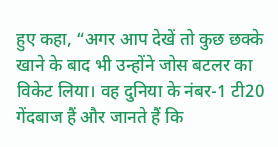हुए कहा, “अगर आप देखें तो कुछ छक्के खाने के बाद भी उन्होंने जोस बटलर का विकेट लिया। वह दुनिया के नंबर-1 टी20 गेंदबाज हैं और जानते हैं कि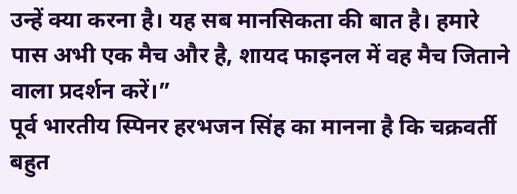उन्हें क्या करना है। यह सब मानसिकता की बात है। हमारे पास अभी एक मैच और है, शायद फाइनल में वह मैच जिताने वाला प्रदर्शन करें।”
पूर्व भारतीय स्पिनर हरभजन सिंह का मानना है कि चक्रवर्ती बहुत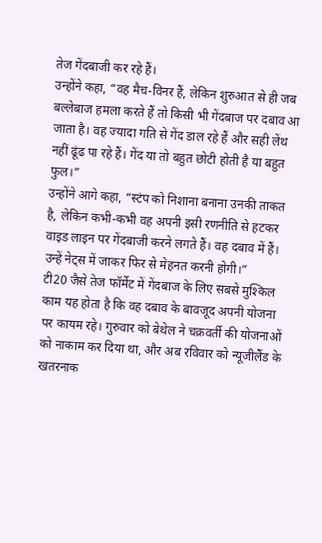तेज गेंदबाजी कर रहे हैं।
उन्होंने कहा, “वह मैच-विनर हैं, लेकिन शुरुआत से ही जब बल्लेबाज हमला करते हैं तो किसी भी गेंदबाज पर दबाव आ जाता है। वह ज्यादा गति से गेंद डाल रहे हैं और सही लेंथ नहीं ढूंढ पा रहे हैं। गेंद या तो बहुत छोटी होती है या बहुत फुल।”
उन्होंने आगे कहा, “स्टंप को निशाना बनाना उनकी ताकत है, लेकिन कभी-कभी वह अपनी इसी रणनीति से हटकर वाइड लाइन पर गेंदबाजी करने लगते हैं। वह दबाव में हैं। उन्हें नेट्स में जाकर फिर से मेहनत करनी होगी।”
टी20 जैसे तेज फॉर्मेट में गेंदबाज के लिए सबसे मुश्किल काम यह होता है कि वह दबाव के बावजूद अपनी योजना पर कायम रहे। गुरुवार को बेथेल ने चक्रवर्ती की योजनाओं को नाकाम कर दिया था, और अब रविवार को न्यूजीलैंड के खतरनाक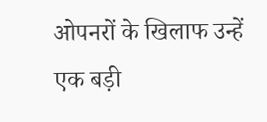ओपनरों के खिलाफ उन्हें एक बड़ी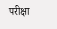परीक्षा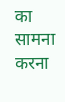का सामना करना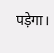पड़ेगा।